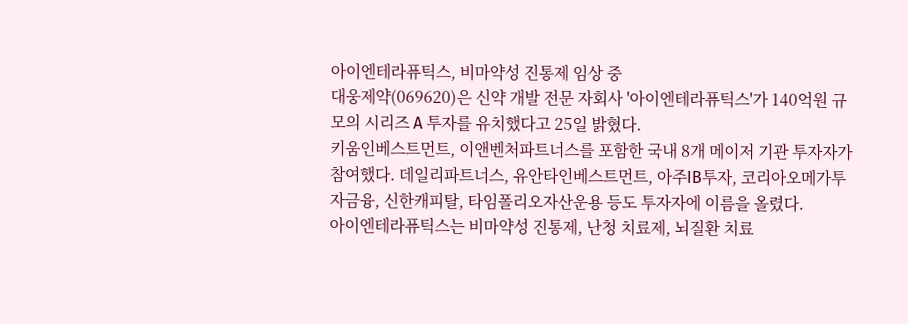아이엔테라퓨틱스, 비마약성 진통제 임상 중
대웅제약(069620)은 신약 개발 전문 자회사 '아이엔테라퓨틱스'가 140억원 규모의 시리즈 A 투자를 유치했다고 25일 밝혔다.
키움인베스트먼트, 이앤벤처파트너스를 포함한 국내 8개 메이저 기관 투자자가 참여했다. 데일리파트너스, 유안타인베스트먼트, 아주IB투자, 코리아오메가투자금융, 신한캐피탈, 타임폴리오자산운용 등도 투자자에 이름을 올렸다.
아이엔테라퓨틱스는 비마약성 진통제, 난청 치료제, 뇌질환 치료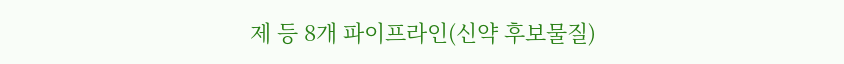제 등 8개 파이프라인(신약 후보물질)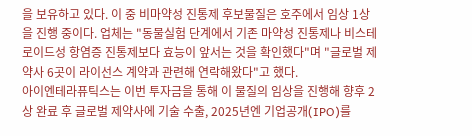을 보유하고 있다. 이 중 비마약성 진통제 후보물질은 호주에서 임상 1상을 진행 중이다. 업체는 "동물실험 단계에서 기존 마약성 진통제나 비스테로이드성 항염증 진통제보다 효능이 앞서는 것을 확인했다"며 "글로벌 제약사 6곳이 라이선스 계약과 관련해 연락해왔다"고 했다.
아이엔테라퓨틱스는 이번 투자금을 통해 이 물질의 임상을 진행해 향후 2상 완료 후 글로벌 제약사에 기술 수출, 2025년엔 기업공개(IPO)를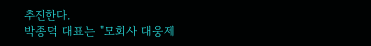추진한다.
박종덕 대표는 "모회사 대웅제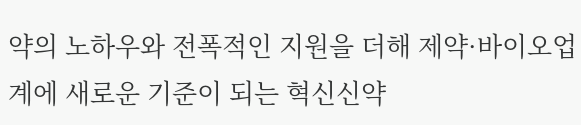약의 노하우와 전폭적인 지원을 더해 제약·바이오업계에 새로운 기준이 되는 혁신신약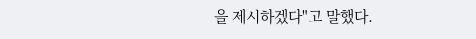을 제시하겠다"고 말했다.